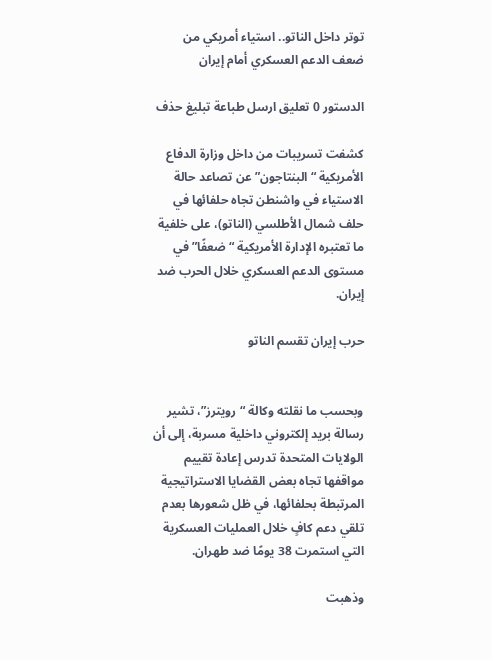توتر داخل الناتو.. استياء أمريكي من ضعف الدعم العسكري أمام إيران

الدستور 0 تعليق ارسل طباعة تبليغ حذف

كشفت تسريبات من داخل وزارة الدفاع الأمريكية “البنتاجون” عن تصاعد حالة الاستياء في واشنطن تجاه حلفائها في حلف شمال الأطلسي (الناتو)، على خلفية ما تعتبره الإدارة الأمريكية “ضعفًا” في مستوى الدعم العسكري خلال الحرب ضد إيران.

حرب إيران تقسم الناتو


وبحسب ما نقلته وكالة “رويترز”، تشير رسالة بريد إلكتروني داخلية مسربة، إلى أن الولايات المتحدة تدرس إعادة تقييم مواقفها تجاه بعض القضايا الاستراتيجية المرتبطة بحلفائها، في ظل شعورها بعدم تلقي دعم كافٍ خلال العمليات العسكرية التي استمرت 38 يومًا ضد طهران.

وذهبت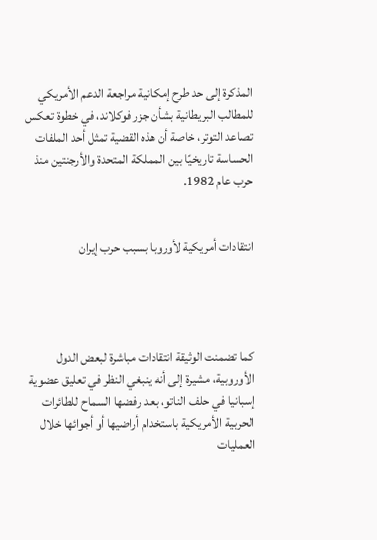المذكرة إلى حد طرح إمكانية مراجعة الدعم الأمريكي للمطالب البريطانية بشأن جزر فوكلاند، في خطوة تعكس تصاعد التوتر، خاصة أن هذه القضية تمثل أحد الملفات الحساسة تاريخيًا بين المملكة المتحدة والأرجنتين منذ حرب عام 1982.


انتقادات أمريكية لأوروبا بسبب حرب إيران




كما تضمنت الوثيقة انتقادات مباشرة لبعض الدول الأوروبية، مشيرة إلى أنه ينبغي النظر في تعليق عضوية إسبانيا في حلف الناتو، بعد رفضها السماح للطائرات الحربية الأمريكية باستخدام أراضيها أو أجوائها خلال العمليات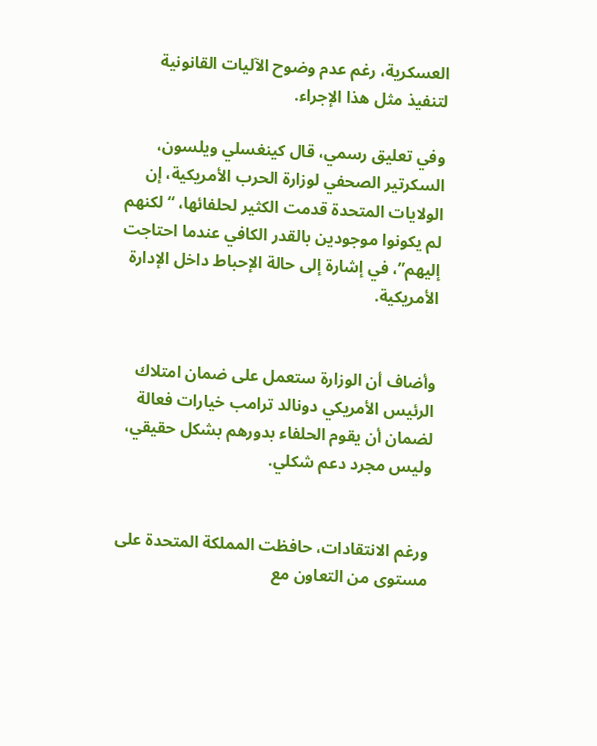العسكرية، رغم عدم وضوح الآليات القانونية لتنفيذ مثل هذا الإجراء.

وفي تعليق رسمي، قال كينغسلي ويلسون، السكرتير الصحفي لوزارة الحرب الأمريكية، إن الولايات المتحدة قدمت الكثير لحلفائها، “لكنهم لم يكونوا موجودين بالقدر الكافي عندما احتاجت إليهم”، في إشارة إلى حالة الإحباط داخل الإدارة الأمريكية.


وأضاف أن الوزارة ستعمل على ضمان امتلاك الرئيس الأمريكي دونالد ترامب خيارات فعالة لضمان أن يقوم الحلفاء بدورهم بشكل حقيقي، وليس مجرد دعم شكلي.


ورغم الانتقادات، حافظت المملكة المتحدة على مستوى من التعاون مع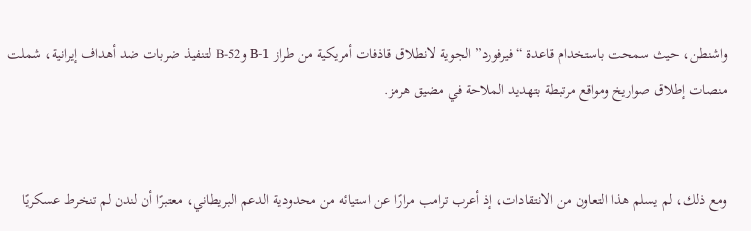واشنطن، حيث سمحت باستخدام قاعدة “فيرفورد” الجوية لانطلاق قاذفات أمريكية من طراز B-1 وB-52 لتنفيذ ضربات ضد أهداف إيرانية، شملت منصات إطلاق صواريخ ومواقع مرتبطة بتهديد الملاحة في مضيق هرمز.


ومع ذلك، لم يسلم هذا التعاون من الانتقادات، إذ أعرب ترامب مرارًا عن استيائه من محدودية الدعم البريطاني، معتبرًا أن لندن لم تنخرط عسكريًا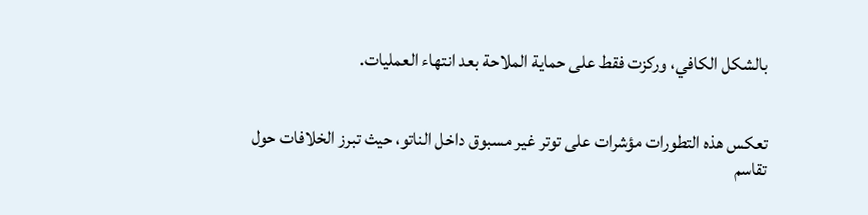بالشكل الكافي، وركزت فقط على حماية الملاحة بعد انتهاء العمليات.


تعكس هذه التطورات مؤشرات على توتر غير مسبوق داخل الناتو، حيث تبرز الخلافات حول تقاسم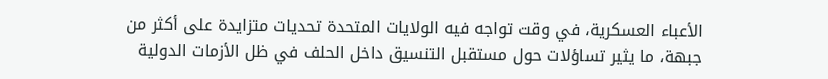الأعباء العسكرية، في وقت تواجه فيه الولايات المتحدة تحديات متزايدة على أكثر من جبهة، ما يثير تساؤلات حول مستقبل التنسيق داخل الحلف في ظل الأزمات الدولية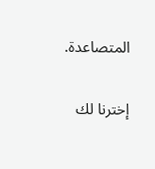المتصاعدة.

إخترنا لك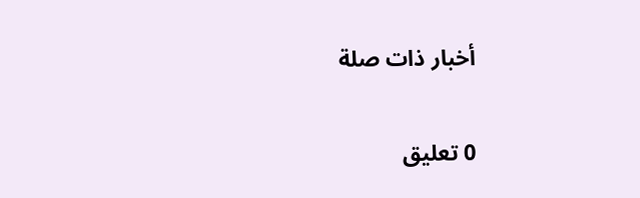أخبار ذات صلة

0 تعليق